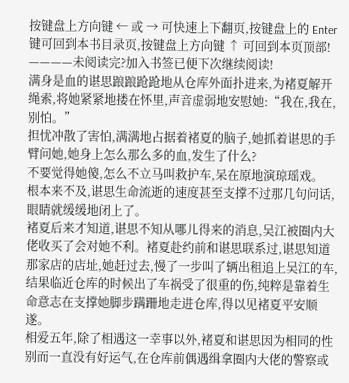按键盘上方向键 ← 或 → 可快速上下翻页,按键盘上的 Enter 键可回到本书目录页,按键盘上方向键 ↑ 可回到本页顶部!
————未阅读完?加入书签已便下次继续阅读!
满身是血的谌思踉踉跄跄地从仓库外面扑进来,为褚夏解开绳索,将她紧紧地搂在怀里,声音虚弱地安慰她:“我在,我在,别怕。”
担忧冲散了害怕,满满地占据着褚夏的脑子,她抓着谌思的手臂问她,她身上怎么那么多的血,发生了什么?
不要觉得她傻,怎么不立马叫救护车,呆在原地演琼瑶戏。
根本来不及,谌思生命流逝的速度甚至支撑不过那几句问话,眼睛就缓缓地闭上了。
褚夏后来才知道,谌思不知从哪儿得来的消息,吴江被圈内大佬收买了会对她不利。褚夏赴约前和谌思联系过,谌思知道那家店的店址,她赶过去,慢了一步叫了辆出租追上吴江的车,结果临近仓库的时候出了车祸受了很重的伤,纯粹是靠着生命意志在支撑她脚步蹒跚地走进仓库,得以见褚夏平安顺遂。
相爱五年,除了相遇这一幸事以外,褚夏和谌思因为相同的性别而一直没有好运气,在仓库前偶遇缉拿圈内大佬的警察或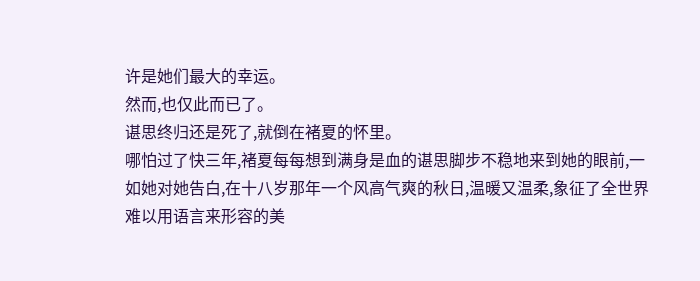许是她们最大的幸运。
然而,也仅此而已了。
谌思终归还是死了,就倒在褚夏的怀里。
哪怕过了快三年,褚夏每每想到满身是血的谌思脚步不稳地来到她的眼前,一如她对她告白,在十八岁那年一个风高气爽的秋日,温暖又温柔,象征了全世界难以用语言来形容的美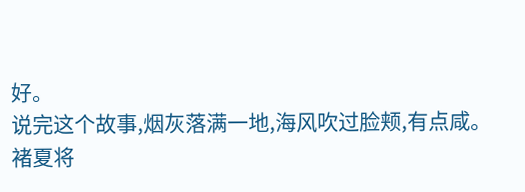好。
说完这个故事,烟灰落满一地,海风吹过脸颊,有点咸。
褚夏将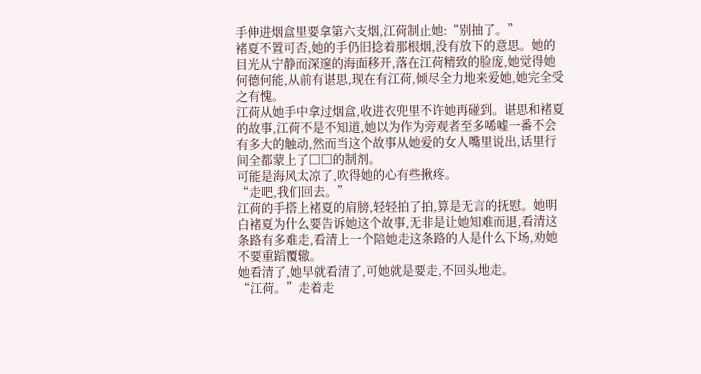手伸进烟盒里要拿第六支烟,江荷制止她:“别抽了。”
褚夏不置可否,她的手仍旧捻着那根烟,没有放下的意思。她的目光从宁静而深邃的海面移开,落在江荷精致的脸庞,她觉得她何德何能,从前有谌思,现在有江荷,倾尽全力地来爱她,她完全受之有愧。
江荷从她手中拿过烟盒,收进衣兜里不许她再碰到。谌思和褚夏的故事,江荷不是不知道,她以为作为旁观者至多唏嘘一番不会有多大的触动,然而当这个故事从她爱的女人嘴里说出,话里行间全都蒙上了□□的制剂。
可能是海风太凉了,吹得她的心有些揪疼。
“走吧,我们回去。”
江荷的手搭上褚夏的肩膀,轻轻拍了拍,算是无言的抚慰。她明白褚夏为什么要告诉她这个故事,无非是让她知难而退,看清这条路有多难走,看清上一个陪她走这条路的人是什么下场,劝她不要重蹈覆辙。
她看清了,她早就看清了,可她就是要走,不回头地走。
“江荷。”走着走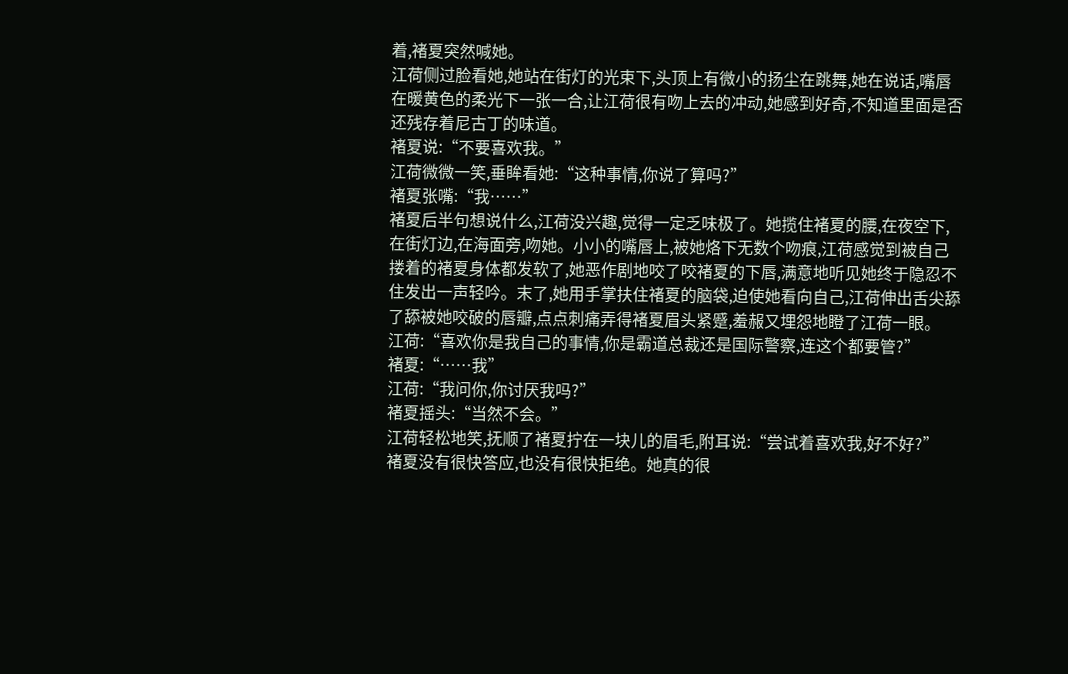着,褚夏突然喊她。
江荷侧过脸看她,她站在街灯的光束下,头顶上有微小的扬尘在跳舞,她在说话,嘴唇在暖黄色的柔光下一张一合,让江荷很有吻上去的冲动,她感到好奇,不知道里面是否还残存着尼古丁的味道。
褚夏说:“不要喜欢我。”
江荷微微一笑,垂眸看她:“这种事情,你说了算吗?”
褚夏张嘴:“我……”
褚夏后半句想说什么,江荷没兴趣,觉得一定乏味极了。她揽住褚夏的腰,在夜空下,在街灯边,在海面旁,吻她。小小的嘴唇上,被她烙下无数个吻痕,江荷感觉到被自己搂着的褚夏身体都发软了,她恶作剧地咬了咬褚夏的下唇,满意地听见她终于隐忍不住发出一声轻吟。末了,她用手掌扶住褚夏的脑袋,迫使她看向自己,江荷伸出舌尖舔了舔被她咬破的唇瓣,点点刺痛弄得褚夏眉头紧蹙,羞赧又埋怨地瞪了江荷一眼。
江荷:“喜欢你是我自己的事情,你是霸道总裁还是国际警察,连这个都要管?”
褚夏:“……我”
江荷:“我问你,你讨厌我吗?”
褚夏摇头:“当然不会。”
江荷轻松地笑,抚顺了褚夏拧在一块儿的眉毛,附耳说:“尝试着喜欢我,好不好?”
褚夏没有很快答应,也没有很快拒绝。她真的很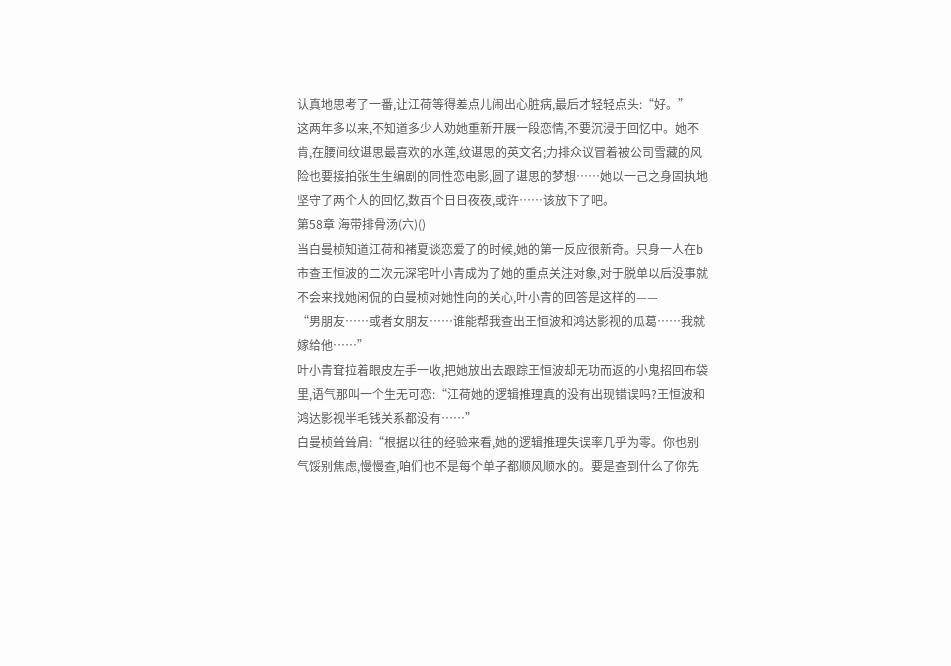认真地思考了一番,让江荷等得差点儿闹出心脏病,最后才轻轻点头:“好。”
这两年多以来,不知道多少人劝她重新开展一段恋情,不要沉浸于回忆中。她不肯,在腰间纹谌思最喜欢的水莲,纹谌思的英文名;力排众议冒着被公司雪藏的风险也要接拍张生生编剧的同性恋电影,圆了谌思的梦想……她以一己之身固执地坚守了两个人的回忆,数百个日日夜夜,或许……该放下了吧。
第58章 海带排骨汤(六)()
当白曼桢知道江荷和褚夏谈恋爱了的时候,她的第一反应很新奇。只身一人在b市查王恒波的二次元深宅叶小青成为了她的重点关注对象,对于脱单以后没事就不会来找她闲侃的白曼桢对她性向的关心,叶小青的回答是这样的——
“男朋友……或者女朋友……谁能帮我查出王恒波和鸿达影视的瓜葛……我就嫁给他……”
叶小青耷拉着眼皮左手一收,把她放出去跟踪王恒波却无功而返的小鬼招回布袋里,语气那叫一个生无可恋:“江荷她的逻辑推理真的没有出现错误吗?王恒波和鸿达影视半毛钱关系都没有……”
白曼桢耸耸肩:“根据以往的经验来看,她的逻辑推理失误率几乎为零。你也别气馁别焦虑,慢慢查,咱们也不是每个单子都顺风顺水的。要是查到什么了你先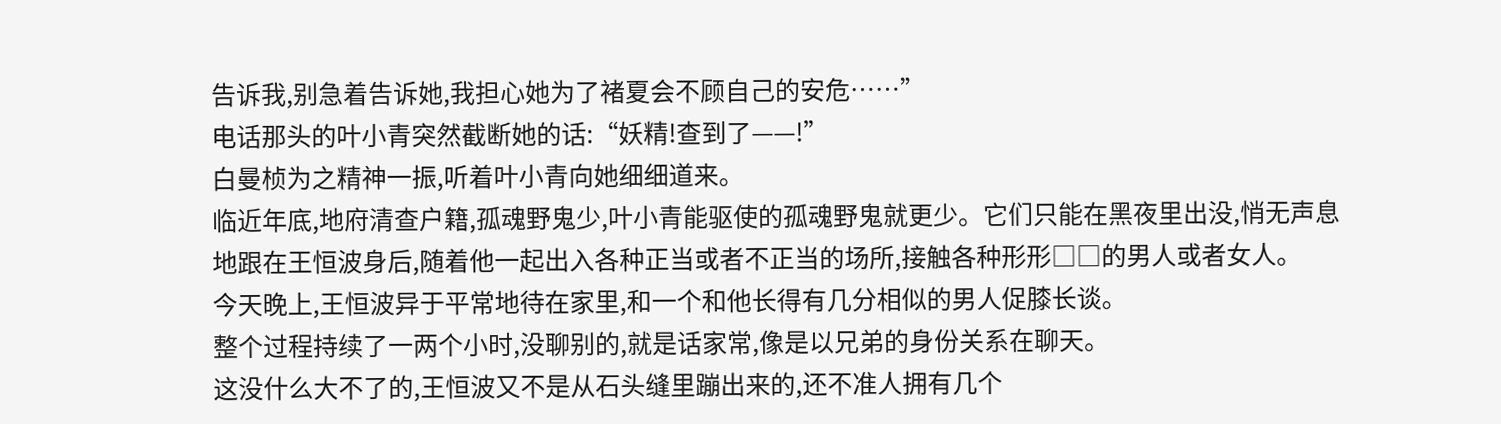告诉我,别急着告诉她,我担心她为了褚夏会不顾自己的安危……”
电话那头的叶小青突然截断她的话:“妖精!查到了——!”
白曼桢为之精神一振,听着叶小青向她细细道来。
临近年底,地府清查户籍,孤魂野鬼少,叶小青能驱使的孤魂野鬼就更少。它们只能在黑夜里出没,悄无声息地跟在王恒波身后,随着他一起出入各种正当或者不正当的场所,接触各种形形□□的男人或者女人。
今天晚上,王恒波异于平常地待在家里,和一个和他长得有几分相似的男人促膝长谈。
整个过程持续了一两个小时,没聊别的,就是话家常,像是以兄弟的身份关系在聊天。
这没什么大不了的,王恒波又不是从石头缝里蹦出来的,还不准人拥有几个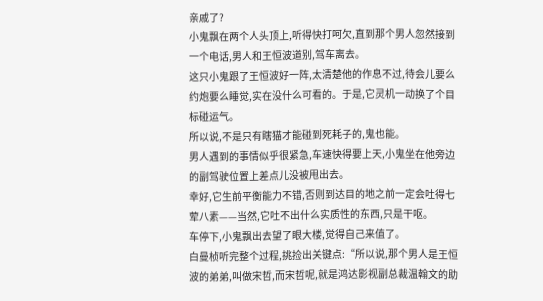亲戚了?
小鬼飘在两个人头顶上,听得快打呵欠,直到那个男人忽然接到一个电话,男人和王恒波道别,驾车离去。
这只小鬼跟了王恒波好一阵,太清楚他的作息不过,待会儿要么约炮要么睡觉,实在没什么可看的。于是,它灵机一动换了个目标碰运气。
所以说,不是只有瞎猫才能碰到死耗子的,鬼也能。
男人遇到的事情似乎很紧急,车速快得要上天,小鬼坐在他旁边的副驾驶位置上差点儿没被甩出去。
幸好,它生前平衡能力不错,否则到达目的地之前一定会吐得七荤八素——当然,它吐不出什么实质性的东西,只是干呕。
车停下,小鬼飘出去望了眼大楼,觉得自己来值了。
白曼桢听完整个过程,挑捡出关键点:“所以说,那个男人是王恒波的弟弟,叫做宋哲,而宋哲呢,就是鸿达影视副总裁温翰文的助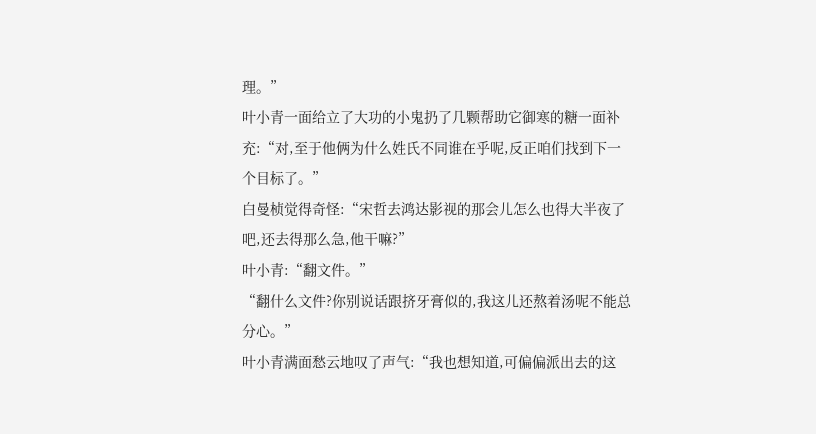理。”
叶小青一面给立了大功的小鬼扔了几颗帮助它御寒的糖一面补充:“对,至于他俩为什么姓氏不同谁在乎呢,反正咱们找到下一个目标了。”
白曼桢觉得奇怪:“宋哲去鸿达影视的那会儿怎么也得大半夜了吧,还去得那么急,他干嘛?”
叶小青:“翻文件。”
“翻什么文件?你别说话跟挤牙膏似的,我这儿还熬着汤呢不能总分心。”
叶小青满面愁云地叹了声气:“我也想知道,可偏偏派出去的这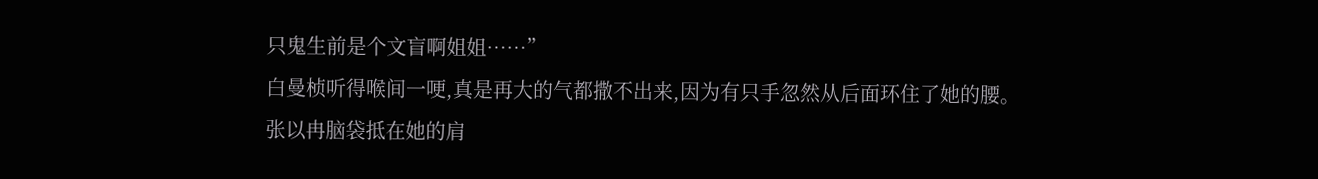只鬼生前是个文盲啊姐姐……”
白曼桢听得喉间一哽,真是再大的气都撒不出来,因为有只手忽然从后面环住了她的腰。
张以冉脑袋抵在她的肩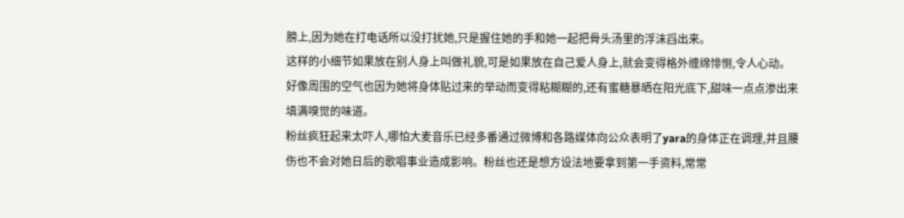膀上,因为她在打电话所以没打扰她,只是握住她的手和她一起把骨头汤里的浮沫舀出来。
这样的小细节如果放在别人身上叫做礼貌,可是如果放在自己爱人身上,就会变得格外缠绵悱恻,令人心动。好像周围的空气也因为她将身体贴过来的举动而变得粘糊糊的,还有蜜糖暴晒在阳光底下,甜味一点点渗出来填满嗅觉的味道。
粉丝疯狂起来太吓人,哪怕大麦音乐已经多番通过微博和各路媒体向公众表明了yara的身体正在调理,并且腰伤也不会对她日后的歌唱事业造成影响。粉丝也还是想方设法地要拿到第一手资料,常常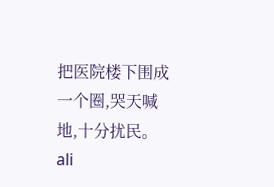把医院楼下围成一个圈,哭天喊地,十分扰民。
ali